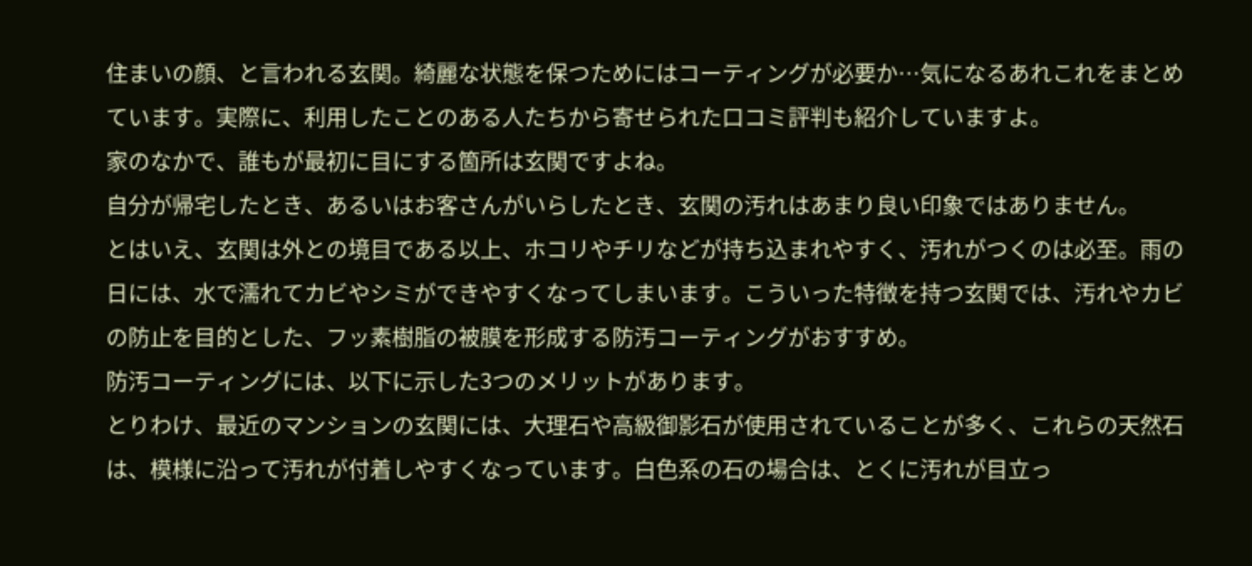住まいの顔、と言われる玄関。綺麗な状態を保つためにはコーティングが必要か…気になるあれこれをまとめています。実際に、利用したことのある人たちから寄せられた口コミ評判も紹介していますよ。
家のなかで、誰もが最初に目にする箇所は玄関ですよね。
自分が帰宅したとき、あるいはお客さんがいらしたとき、玄関の汚れはあまり良い印象ではありません。
とはいえ、玄関は外との境目である以上、ホコリやチリなどが持ち込まれやすく、汚れがつくのは必至。雨の日には、水で濡れてカビやシミができやすくなってしまいます。こういった特徴を持つ玄関では、汚れやカビの防止を目的とした、フッ素樹脂の被膜を形成する防汚コーティングがおすすめ。
防汚コーティングには、以下に示した3つのメリットがあります。
とりわけ、最近のマンションの玄関には、大理石や高級御影石が使用されていることが多く、これらの天然石は、模様に沿って汚れが付着しやすくなっています。白色系の石の場合は、とくに汚れが目立っ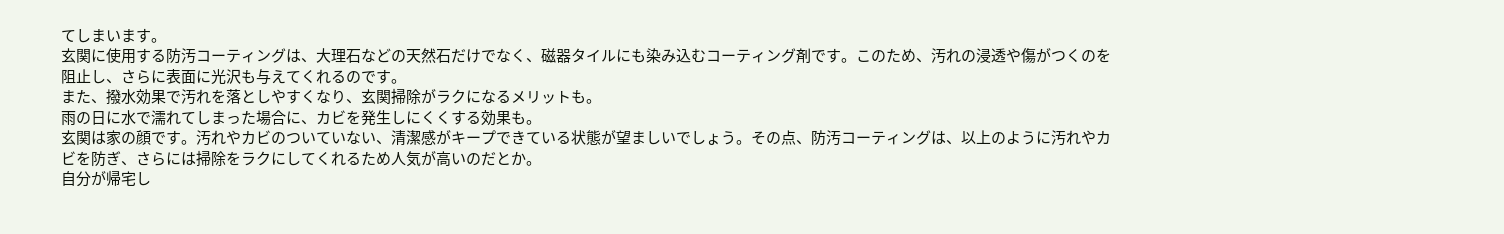てしまいます。
玄関に使用する防汚コーティングは、大理石などの天然石だけでなく、磁器タイルにも染み込むコーティング剤です。このため、汚れの浸透や傷がつくのを阻止し、さらに表面に光沢も与えてくれるのです。
また、撥水効果で汚れを落としやすくなり、玄関掃除がラクになるメリットも。
雨の日に水で濡れてしまった場合に、カビを発生しにくくする効果も。
玄関は家の顔です。汚れやカビのついていない、清潔感がキープできている状態が望ましいでしょう。その点、防汚コーティングは、以上のように汚れやカビを防ぎ、さらには掃除をラクにしてくれるため人気が高いのだとか。
自分が帰宅し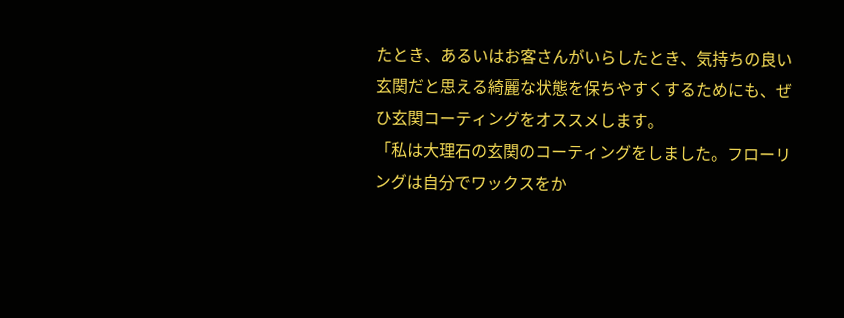たとき、あるいはお客さんがいらしたとき、気持ちの良い玄関だと思える綺麗な状態を保ちやすくするためにも、ぜひ玄関コーティングをオススメします。
「私は大理石の玄関のコーティングをしました。フローリングは自分でワックスをか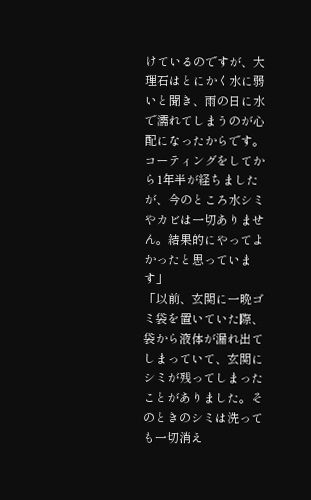けているのですが、大理石はとにかく水に弱いと聞き、雨の日に水で濡れてしまうのが心配になったからです。
コーティングをしてから1年半が経ちましたが、今のところ水シミやカビは一切ありません。結果的にやってよかったと思っています」
「以前、玄関に一晩ゴミ袋を置いていた際、袋から液体が漏れ出てしまっていて、玄関にシミが残ってしまったことがありました。そのときのシミは洗っても一切消え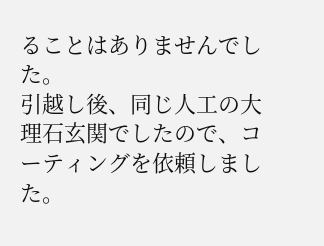ることはありませんでした。
引越し後、同じ人工の大理石玄関でしたので、コーティングを依頼しました。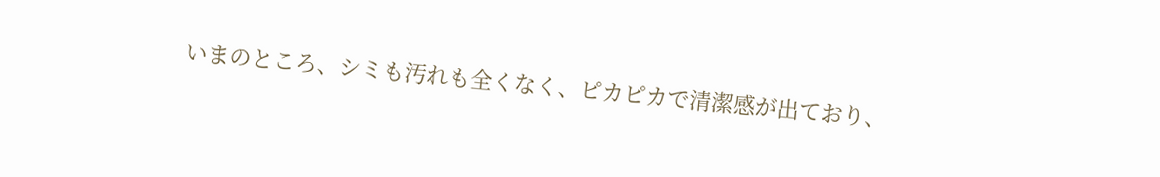いまのところ、シミも汚れも全くなく、ピカピカで清潔感が出ており、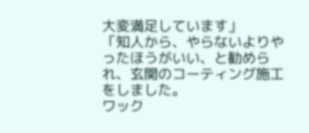大変満足しています」
「知人から、やらないよりやったほうがいい、と勧められ、玄関のコーティング施工をしました。
ワック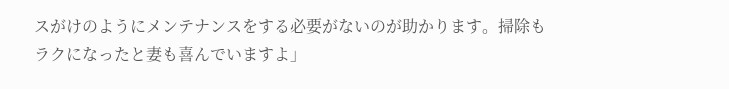スがけのようにメンテナンスをする必要がないのが助かります。掃除もラクになったと妻も喜んでいますよ」